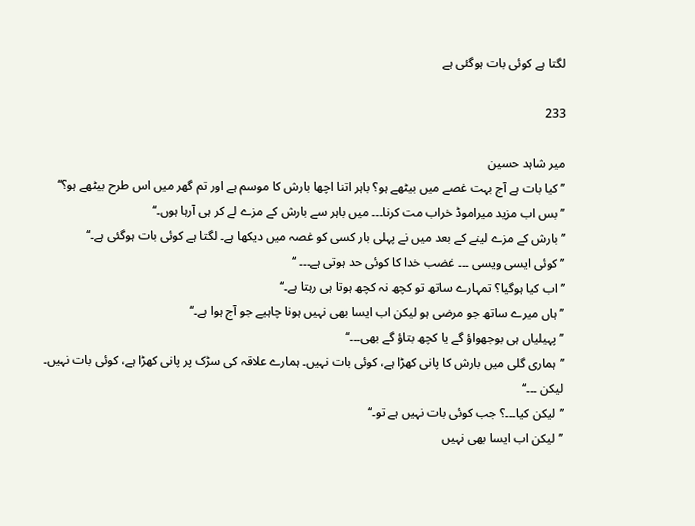لگتا ہے کوئی بات ہوگئی ہے

233

میر شاہد حسین
’’کیا بات ہے آج بہت غصے میں بیٹھے ہو؟ باہر اتنا اچھا بارش کا موسم ہے اور تم گھر میں اس طرح بیٹھے ہو؟‘‘
’’بس اب مزید میراموڈ خراب مت کرنا۔۔۔ میں باہر سے بارش کے مزے لے کر ہی آرہا ہوں۔‘‘
’’بارش کے مزے لینے کے بعد میں نے پہلی بار کسی کو غصہ میں دیکھا ہے۔ لگتا ہے کوئی بات ہوگئی ہے۔‘‘
’’کوئی ایسی ویسی ۔۔۔ غضب خدا کا کوئی حد ہوتی ہے۔۔۔ ‘‘
’’اب کیا ہوگیا؟ تمہارے ساتھ تو کچھ نہ کچھ ہوتا ہی رہتا ہے۔‘‘
’’ہاں میرے ساتھ جو مرضی ہو لیکن اب ایسا بھی نہیں ہونا چاہیے جو آج ہوا ہے۔‘‘
’’پہیلیاں ہی بوجھواؤ گے یا کچھ بتاؤ گے بھی۔۔۔‘‘
’’ہماری گلی میں بارش کا پانی کھڑا ہے، کوئی بات نہیں۔ ہمارے علاقہ کی سڑک پر پانی کھڑا ہے، کوئی بات نہیں۔ لیکن ۔۔۔‘‘
’’لیکن کیا۔۔۔؟ جب کوئی بات نہیں ہے تو۔‘‘
’’لیکن اب ایسا بھی نہیں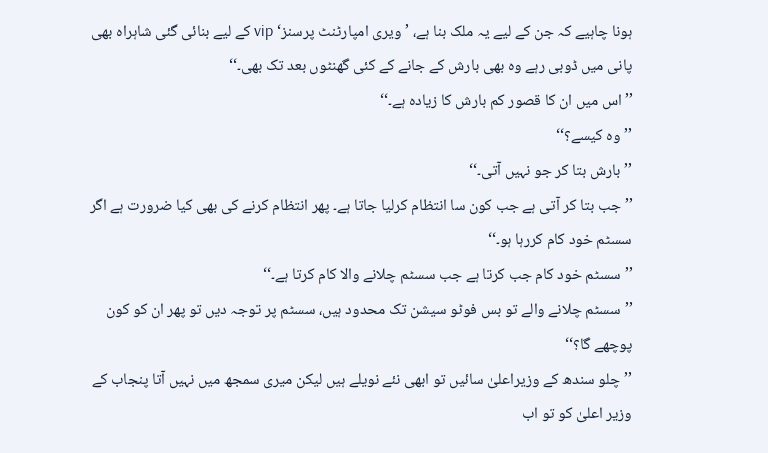ہونا چاہیے کہ جن کے لیے یہ ملک بنا ہے، ’ویری امپارٹنٹ پرسنز‘ vip کے لیے بنائی گئی شاہراہ بھی پانی میں ڈوبی رہے وہ بھی بارش کے جانے کے کئی گھنٹوں بعد تک بھی۔‘‘
’’اس میں ان کا قصور کم بارش کا زیادہ ہے۔‘‘
’’وہ کیسے؟‘‘
’’بارش بتا کر جو نہیں آتی۔‘‘
’’جب بتا کر آتی ہے جب کون سا انتظام کرلیا جاتا ہے۔ پھر انتظام کرنے کی بھی کیا ضرورت ہے اگر سسٹم خود کام کررہا ہو۔‘‘
’’سسٹم خود کام جب کرتا ہے جب سسٹم چلانے والا کام کرتا ہے۔‘‘
’’سسٹم چلانے والے تو بس فوٹو سیشن تک محدود ہیں، سسٹم پر توجہ دیں تو پھر ان کو کون پوچھے گا؟‘‘
’’چلو سندھ کے وزیراعلیٰ سائیں تو ابھی نئے نویلے ہیں لیکن میری سمجھ میں نہیں آتا پنجاب کے وزیر اعلیٰ کو تو اب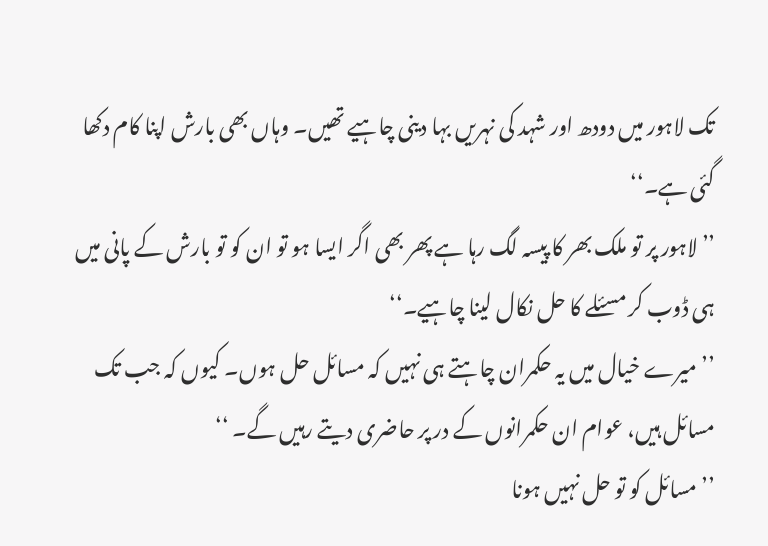تک لاہور میں دودھ اور شہد کی نہریں بہا دینی چاہیے تھیں۔ وہاں بھی بارش اپنا کام دکھا گئی ہے۔‘‘
’’لاہور پر تو ملک بھر کا پیسہ لگ رہا ہے پھر بھی اگر ایسا ہو تو ان کو تو بارش کے پانی میں ہی ڈوب کر مسئلے کا حل نکال لینا چاہیے۔‘‘
’’میرے خیال میں یہ حکمران چاہتے ہی نہیں کہ مسائل حل ہوں۔ کیوں کہ جب تک مسائل ہیں، عوام ان حکمرانوں کے در پر حاضری دیتے رہیں گے۔ ‘‘
’’مسائل کو تو حل نہیں ہونا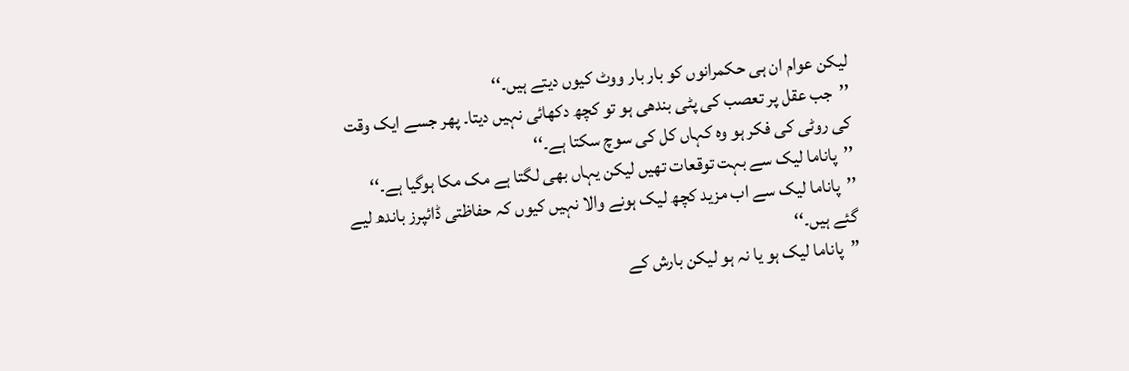لیکن عوام ان ہی حکمرانوں کو بار بار ووٹ کیوں دیتے ہیں۔‘‘
’’جب عقل پر تعصب کی پٹی بندھی ہو تو کچھ دکھائی نہیں دیتا۔ پھر جسے ایک وقت کی روٹی کی فکر ہو وہ کہاں کل کی سوچ سکتا ہے۔‘‘
’’پاناما لیک سے بہت توقعات تھیں لیکن یہاں بھی لگتا ہے مک مکا ہوگیا ہے۔‘‘
’’پاناما لیک سے اب مزید کچھ لیک ہونے والا نہیں کیوں کہ حفاظتی ڈائپرز باندھ لیے گئے ہیں۔‘‘
’’پاناما لیک ہو یا نہ ہو لیکن بارش کے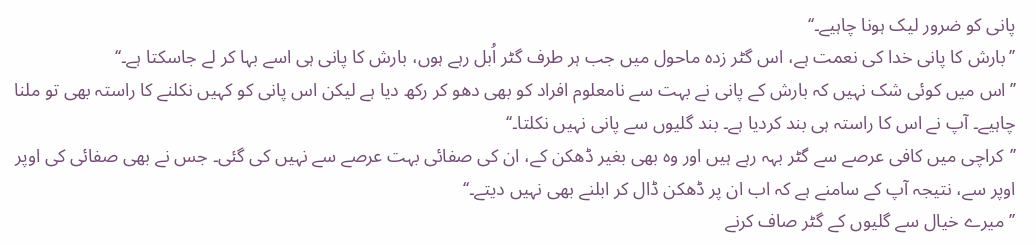پانی کو ضرور لیک ہونا چاہیے۔‘‘
’’بارش کا پانی خدا کی نعمت ہے، اس گٹر زدہ ماحول میں جب ہر طرف گٹر اُبل رہے ہوں، بارش کا پانی ہی اسے بہا کر لے جاسکتا ہے۔‘‘
’’اس میں کوئی شک نہیں کہ بارش کے پانی نے بہت سے نامعلوم افراد کو بھی دھو کر رکھ دیا ہے لیکن اس پانی کو کہیں نکلنے کا راستہ بھی تو ملنا چاہیے۔ آپ نے اس کا راستہ ہی بند کردیا ہے۔ بند گلیوں سے پانی نہیں نکلتا۔‘‘
’’کراچی میں کافی عرصے سے گٹر بہہ رہے ہیں اور وہ بھی بغیر ڈھکن کے، ان کی صفائی بہت عرصے سے نہیں کی گئی۔ جس نے بھی صفائی کی اوپر اوپر سے، نتیجہ آپ کے سامنے ہے کہ اب ان پر ڈھکن ڈال کر ابلنے بھی نہیں دیتے۔‘‘
’’میرے خیال سے گلیوں کے گٹر صاف کرنے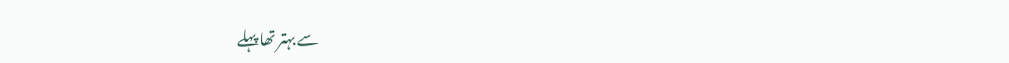سے بہتر تھا پہلے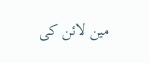مین لائن کی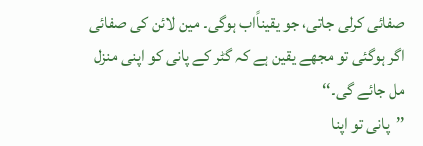صفائی کرلی جاتی، جو یقیناًاب ہوگی۔ مین لائن کی صفائی اگر ہوگئی تو مجھے یقین ہے کہ گٹر کے پانی کو اپنی منزل مل جائے گی۔‘‘
’’پانی تو اپنا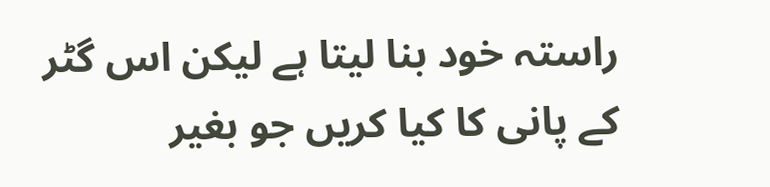راستہ خود بنا لیتا ہے لیکن اس گٹر کے پانی کا کیا کریں جو بغیر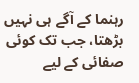رہنما کے آگے ہی نہیں بڑھتا، جب تک کوئی صفائی کے لیے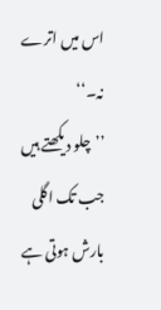اس میں اترے نہ۔‘‘
’’چلو دیکھتے ہیں جب تک اگلی بارش ہوتی ہے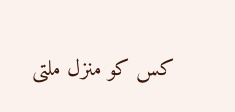کس کو منزل ملتی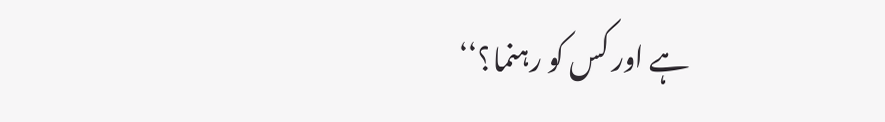ہے اور کس کو رہنما؟‘‘